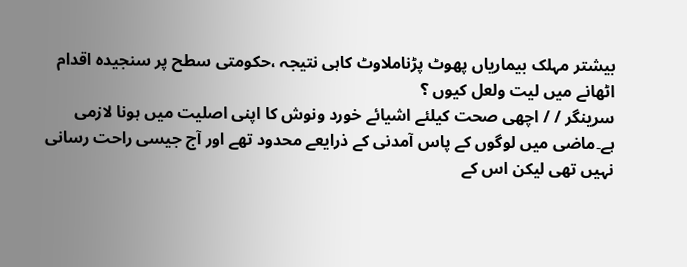بیشتر مہلک بیماریاں پھوٹ پڑناملاوٹ کاہی نتیجہ ،حکومتی سطح پر سنجیدہ اقدام اٹھانے میں لیت ولعل کیوں ؟
سرینگر / / اچھی صحت کیلئے اشیائے خورد ونوش کا اپنی اصلیت میں ہونا لازمی ہے۔ماضی میں لوگوں کے پاس آمدنی کے ذرایعے محدود تھے اور آج جیسی راحت رسانی نہیں تھی لیکن اس کے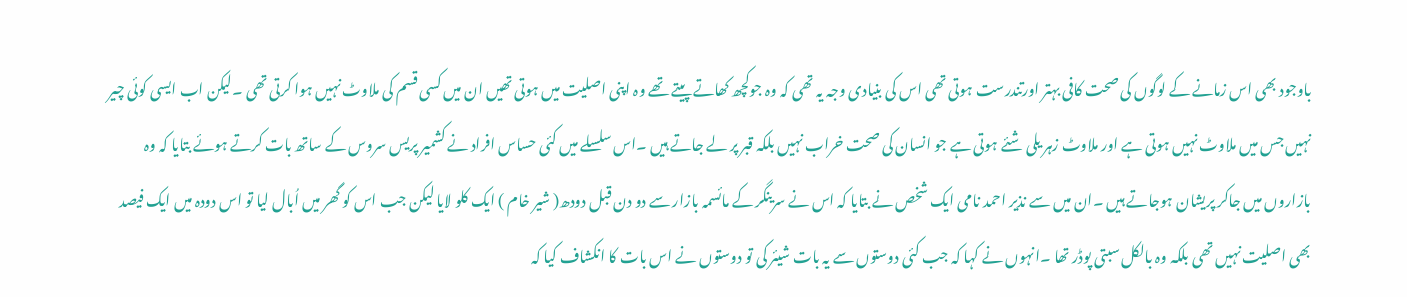باوجود بھی اس زمانے کے لوگوں کی صحت کافی بہتر اورتندرست ہوتی تھی اس کی بنیادی وجہ یہ تھی کہ وہ جوکچھ کھاتے پیتے تھے وہ اپنی اصلیت میں ہوتی تھیں ان میں کسی قسم کی ملاوٹ نہیں ہوا کرتی تھی ۔لیکن اب ایسی کوئی چیر نہیں جس میں ملاوٹ نہیں ہوتی ہے اور ملاوٹ زہر یلی شئے ہوتی ہے جو انسان کی صحت خراب نہیں بلکہ قبر پر لے جاتے ہیں ۔اس سلسلے میں کئی حساس افراد نے کشمیر پریس سروس کے ساتھ بات کرتے ہوئے بتایا کہ وہ بازاروں میں جاکر پریشان ہوجاتے ہیں ۔ان میں سے نذیر احمد نامی ایک شخص نے بتایا کہ اس نے سرینگر کے مائسمہ بازار سے دو دن قبل دودھ( شیر خام ) ایک کلو لایا لیکن جب اس کو گھر میں اُبال لیا تو اس دودہ میں ایک فیصد بھی اصلیت نہیں تھی بلکہ وہ بالکل سبتی پوڈر تھا ۔انہوں نے کہا کہ جب کئی دوستوں سے یہ بات شیئر کی تو دوستوں نے اس بات کا انکشاف کیا کہ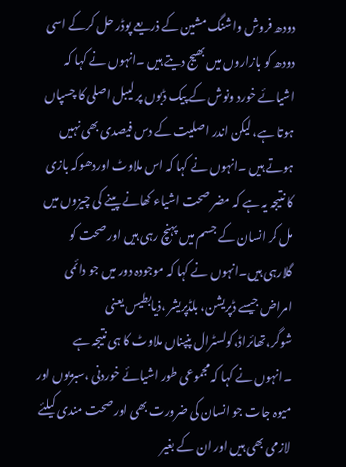دودھ فروش واشنگ مشین کے ذریعے پوڈر حل کرکے اسی دودھ کو بازاروں میں بھیج دیتے ہیں ۔انہوں نے کہا کہ اشیائے خورد ونوش کے پیک ڈبوں پر لیبل اصلی کا چسپاں ہوتا ہے، لیکن اندر اصلیت کے دس فیصدی بھی نہیں ہوتے ہیں ۔انہوں نے کہا کہ اس ملاوٹ اوردھوکہ بازی کا نتیجہ یہ ہے کہ مضر صحت اشیاء کھانے پینے کی چیزوں میں مل کر انسان کے جسم میں پہنچ رہی ہیں اور صحت کو گلارہی ہیں۔انہوں نے کہا کہ موجودہ دور میں جو دائمی امراض جیسے ڈپریشن، بلڈپریشر ،ذیابطیس یعنی شوگر،تھائراڈ،کولسٹرال پنپناں ملاوٹ کا ہی نتیجہ ہے ۔انہوں نے کہا کہ مجموعی طور اشیائے خوردنی ،سبزیوں اور میوہ جات جو انسان کی ضرورت بھی اور صحت مندی کیلئے لازمی بھی ہیں اور ان کے بغیر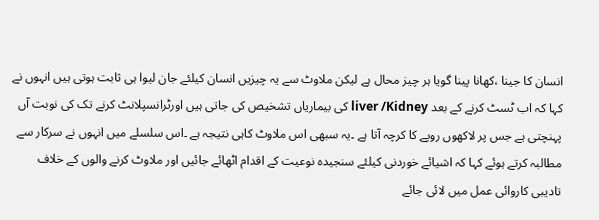انسان کا جینا ،کھانا پینا گویا ہر چیز محال ہے لیکن ملاوٹ سے یہ چیزیں انسان کیلئے جان لیوا ہی ثابت ہوتی ہیں انہوں نے کہا کہ اب ٹسٹ کرنے کے بعد liver /Kidney کی بیماریاں تشخیص کی جاتی ہیں اورٹرانسپلانٹ کرنے تک کی نوبت آں پہنچتی ہے جس پر لاکھوں روپے کا کرچہ آتا ہے ۔یہ سبھی اس ملاوٹ کاہی نتیجہ ہے ۔اس سلسلے میں انہوں نے سرکار سے مطالبہ کرتے ہوئے کہا کہ اشیائے خوردنی کیلئے سنجیدہ نوعیت کے اقدام اٹھائے جائیں اور ملاوٹ کرنے والوں کے خلاف تادیبی کاروائی عمل میں لائی جائے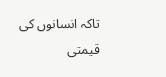تاکہ انسانوں کی قیمتی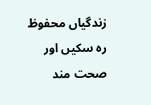زندگیاں محفوظ رہ سکیں اور صحت مند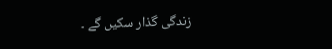زندگی گذار سکیں گے ۔